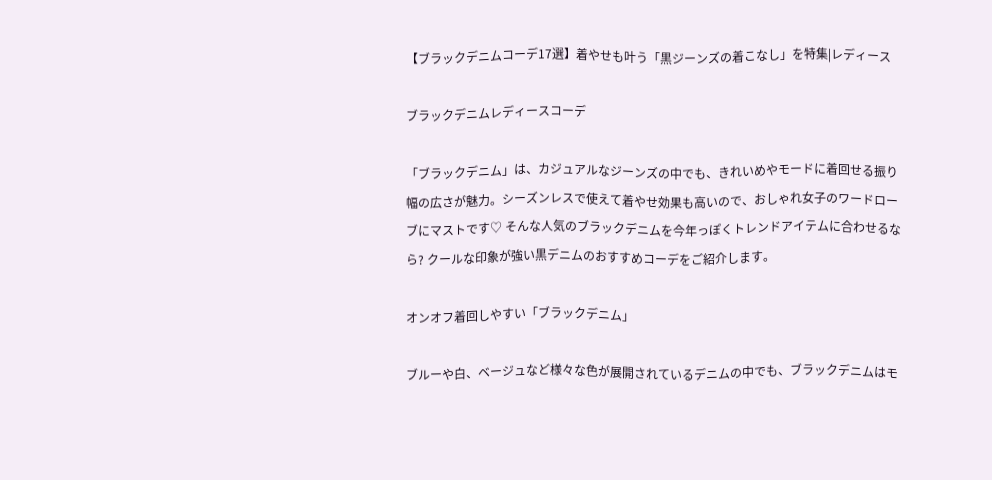【ブラックデニムコーデ17選】着やせも叶う「黒ジーンズの着こなし」を特集|レディース

ブラックデニムレディースコーデ

「ブラックデニム」は、カジュアルなジーンズの中でも、きれいめやモードに着回せる振り幅の広さが魅力。シーズンレスで使えて着やせ効果も高いので、おしゃれ女子のワードローブにマストです♡ そんな人気のブラックデニムを今年っぽくトレンドアイテムに合わせるなら? クールな印象が強い黒デニムのおすすめコーデをご紹介します。

オンオフ着回しやすい「ブラックデニム」

ブルーや白、ベージュなど様々な色が展開されているデニムの中でも、ブラックデニムはモ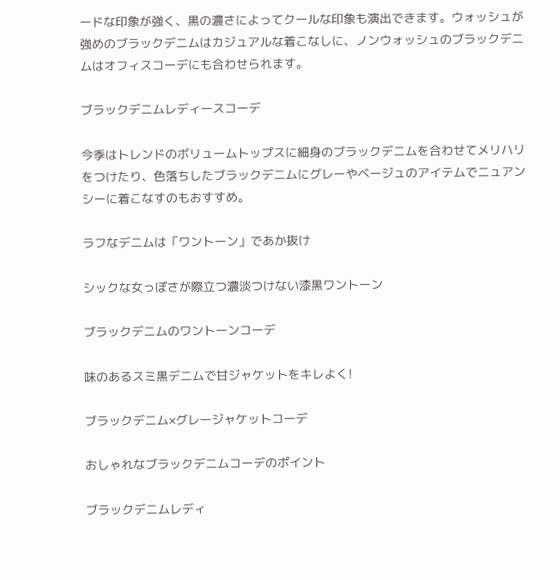ードな印象が強く、黒の濃さによってクールな印象も演出できます。ウォッシュが強めのブラックデニムはカジュアルな着こなしに、ノンウォッシュのブラックデニムはオフィスコーデにも合わせられます。

ブラックデニムレディースコーデ

今季はトレンドのボリュームトップスに細身のブラックデニムを合わせてメリハリをつけたり、色落ちしたブラックデニムにグレーやベージュのアイテムでニュアンシーに着こなすのもおすすめ。

ラフなデニムは「ワントーン」であか抜け

シックな女っぽさが際立つ濃淡つけない漆黒ワントーン

ブラックデニムのワントーンコーデ

味のあるスミ黒デニムで甘ジャケットをキレよく!

ブラックデニム×グレージャケットコーデ

おしゃれなブラックデニムコーデのポイント

ブラックデニムレディ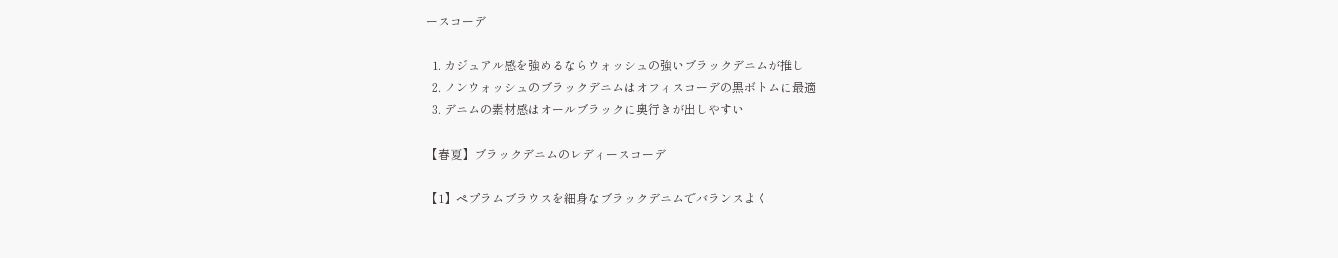ースコーデ

  1. カジュアル感を強めるならウォッシュの強いブラックデニムが推し
  2. ノンウォッシュのブラックデニムはオフィスコーデの黒ボトムに最適
  3. デニムの素材感はオールブラックに奥行きが出しやすい

【春夏】ブラックデニムのレディースコーデ

【1】ペプラムブラウスを細身なブラックデニムでバランスよく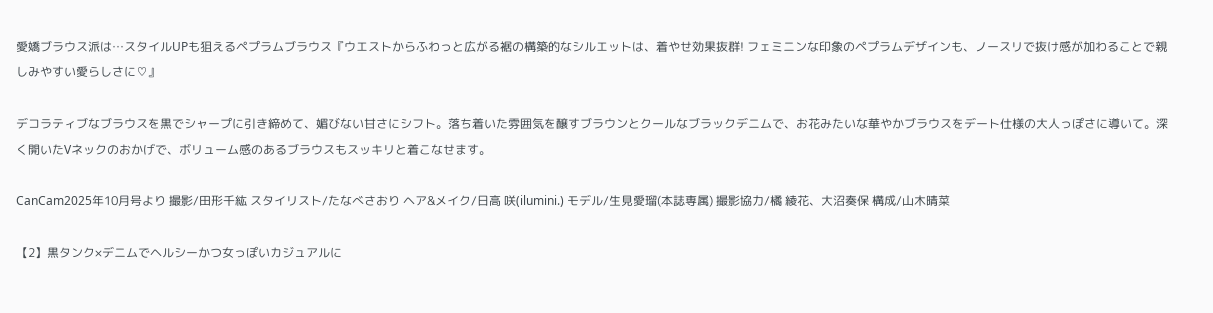愛嬌ブラウス派は…スタイルUPも狙えるペプラムブラウス『ウエストからふわっと広がる裾の構築的なシルエットは、着やせ効果抜群! フェミニンな印象のペプラムデザインも、ノースリで抜け感が加わることで親しみやすい愛らしさに♡』

デコラティブなブラウスを黒でシャープに引き締めて、媚びない甘さにシフト。落ち着いた雰囲気を醸すブラウンとクールなブラックデニムで、お花みたいな華やかブラウスをデート仕様の大人っぽさに導いて。深く開いたVネックのおかげで、ボリューム感のあるブラウスもスッキリと着こなせます。

CanCam2025年10月号より 撮影/田形千紘 スタイリスト/たなべさおり ヘア&メイク/日高 咲(ilumini.) モデル/生見愛瑠(本誌専属) 撮影協力/橘 綾花、大沼奏保 構成/山木晴菜

【2】黒タンク×デニムでヘルシーかつ女っぽいカジュアルに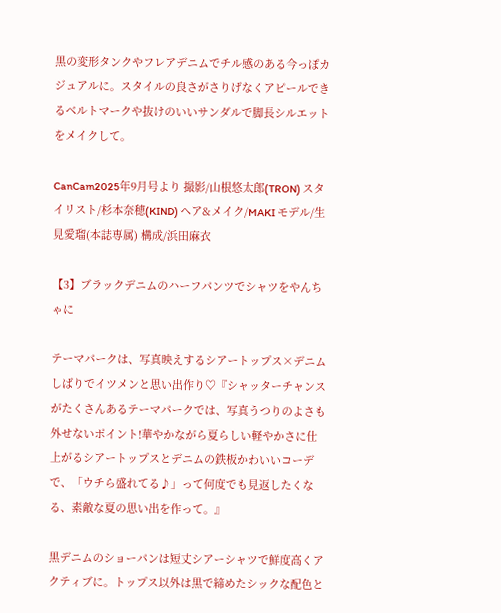黒の変形タンクやフレアデニムでチル感のある今っぽカジュアルに。スタイルの良さがさりげなくアピールできるベルトマークや抜けのいいサンダルで脚長シルエットをメイクして。

CanCam2025年9月号より 撮影/山根悠太郎(TRON) スタイリスト/杉本奈穂(KIND) ヘア&メイク/MAKI モデル/生見愛瑠(本誌専属) 構成/浜田麻衣

【3】ブラックデニムのハーフパンツでシャツをやんちゃに

テーマパークは、写真映えするシアートップス×デニムしばりでイツメンと思い出作り♡『シャッターチャンスがたくさんあるテーマパークでは、写真うつりのよさも外せないポイント!華やかながら夏らしい軽やかさに仕上がるシアートップスとデニムの鉄板かわいいコーデで、「ウチら盛れてる♪」って何度でも見返したくなる、素敵な夏の思い出を作って。』

黒デニムのショーパンは短丈シアーシャツで鮮度高くアクティブに。トップス以外は黒で締めたシックな配色と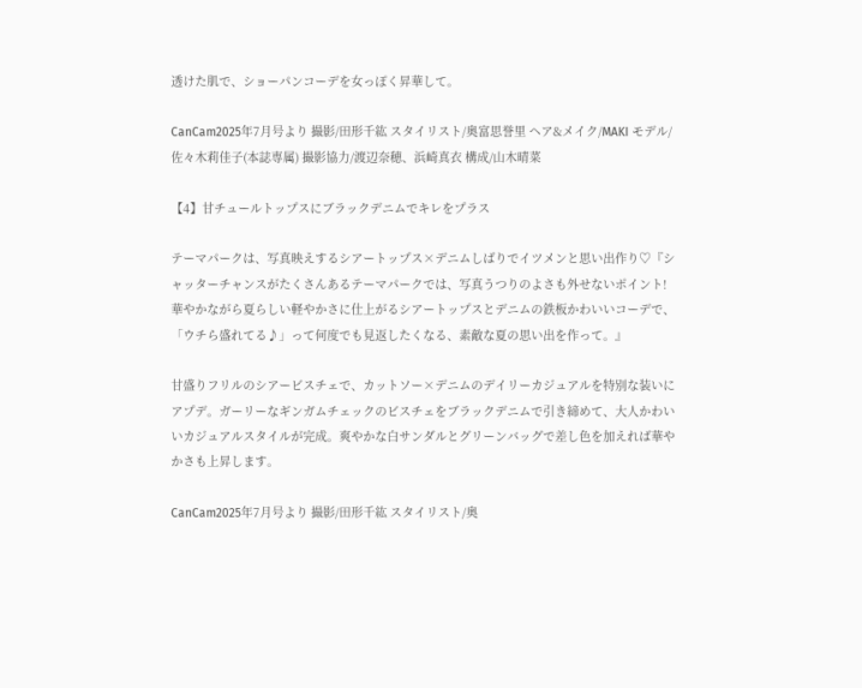透けた肌で、ショーパンコーデを女っぽく昇華して。

CanCam2025年7月号より 撮影/田形千紘 スタイリスト/奥富思誉里 ヘア&メイク/MAKI モデル/佐々木莉佳子(本誌専属) 撮影協力/渡辺奈穂、浜崎真衣 構成/山木晴菜

【4】甘チュールトップスにブラックデニムでキレをプラス

テーマパークは、写真映えするシアートップス×デニムしばりでイツメンと思い出作り♡『シャッターチャンスがたくさんあるテーマパークでは、写真うつりのよさも外せないポイント!華やかながら夏らしい軽やかさに仕上がるシアートップスとデニムの鉄板かわいいコーデで、「ウチら盛れてる♪」って何度でも見返したくなる、素敵な夏の思い出を作って。』

甘盛りフリルのシアービスチェで、カットソー×デニムのデイリーカジュアルを特別な装いにアプデ。ガーリーなギンガムチェックのビスチェをブラックデニムで引き締めて、大人かわいいカジュアルスタイルが完成。爽やかな白サンダルとグリーンバッグで差し色を加えれば華やかさも上昇します。

CanCam2025年7月号より 撮影/田形千紘 スタイリスト/奥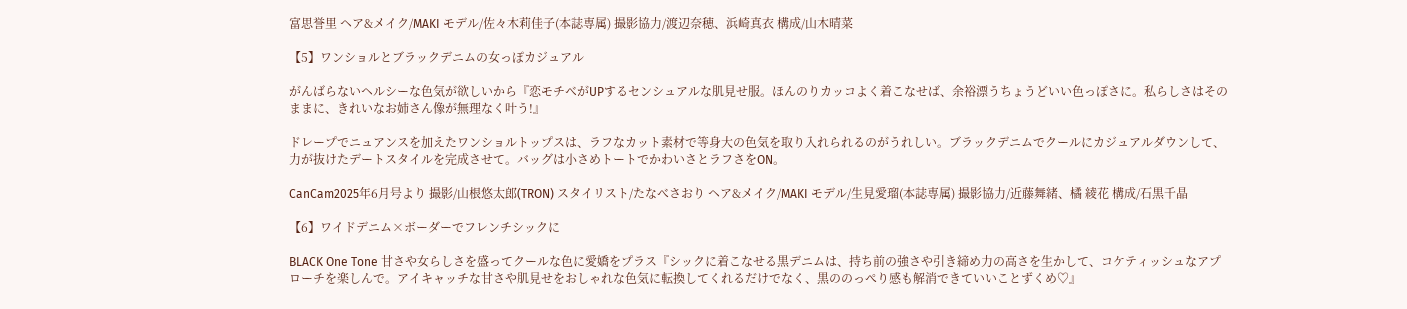富思誉里 ヘア&メイク/MAKI モデル/佐々木莉佳子(本誌専属) 撮影協力/渡辺奈穂、浜崎真衣 構成/山木晴菜

【5】ワンショルとブラックデニムの女っぽカジュアル

がんばらないヘルシーな色気が欲しいから『恋モチベがUPするセンシュアルな肌見せ服。ほんのりカッコよく着こなせば、余裕漂うちょうどいい色っぽさに。私らしさはそのままに、きれいなお姉さん像が無理なく叶う!』

ドレープでニュアンスを加えたワンショルトップスは、ラフなカット素材で等身大の色気を取り入れられるのがうれしい。ブラックデニムでクールにカジュアルダウンして、力が抜けたデートスタイルを完成させて。バッグは小さめトートでかわいさとラフさをON。

CanCam2025年6月号より 撮影/山根悠太郎(TRON) スタイリスト/たなべさおり ヘア&メイク/MAKI モデル/生見愛瑠(本誌専属) 撮影協力/近藤舞緒、橘 綾花 構成/石黒千晶

【6】ワイドデニム×ボーダーでフレンチシックに

BLACK One Tone 甘さや女らしさを盛ってクールな色に愛嬌をプラス『シックに着こなせる黒デニムは、持ち前の強さや引き締め力の高さを生かして、コケティッシュなアプローチを楽しんで。アイキャッチな甘さや肌見せをおしゃれな色気に転換してくれるだけでなく、黒ののっぺり感も解消できていいことずくめ♡』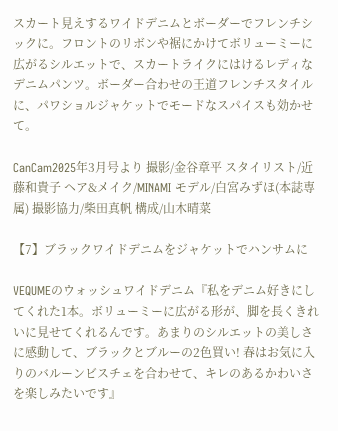スカート見えするワイドデニムとボーダーでフレンチシックに。フロントのリボンや裾にかけてボリューミーに広がるシルエットで、スカートライクにはけるレディなデニムパンツ。ボーダー合わせの王道フレンチスタイルに、パワショルジャケットでモードなスパイスも効かせて。

CanCam2025年3月号より 撮影/金谷章平 スタイリスト/近藤和貴子 ヘア&メイク/MINAMI モデル/白宮みずほ(本誌専属) 撮影協力/柴田真帆 構成/山木晴菜

【7】ブラックワイドデニムをジャケットでハンサムに

VEQUMEのウォッシュワイドデニム『私をデニム好きにしてくれた1本。ボリューミーに広がる形が、脚を長くきれいに見せてくれるんです。あまりのシルエットの美しさに感動して、ブラックとブルーの2色買い! 春はお気に入りのバルーンビスチェを合わせて、キレのあるかわいさを楽しみたいです』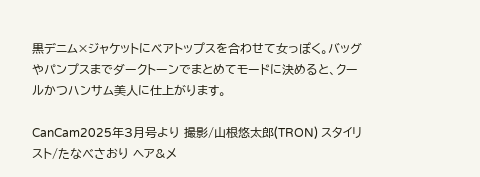黒デニム×ジャケットにベアトップスを合わせて女っぽく。バッグやパンプスまでダークトーンでまとめてモードに決めると、クールかつハンサム美人に仕上がります。

CanCam2025年3月号より 撮影/山根悠太郎(TRON) スタイリスト/たなべさおり ヘア&メ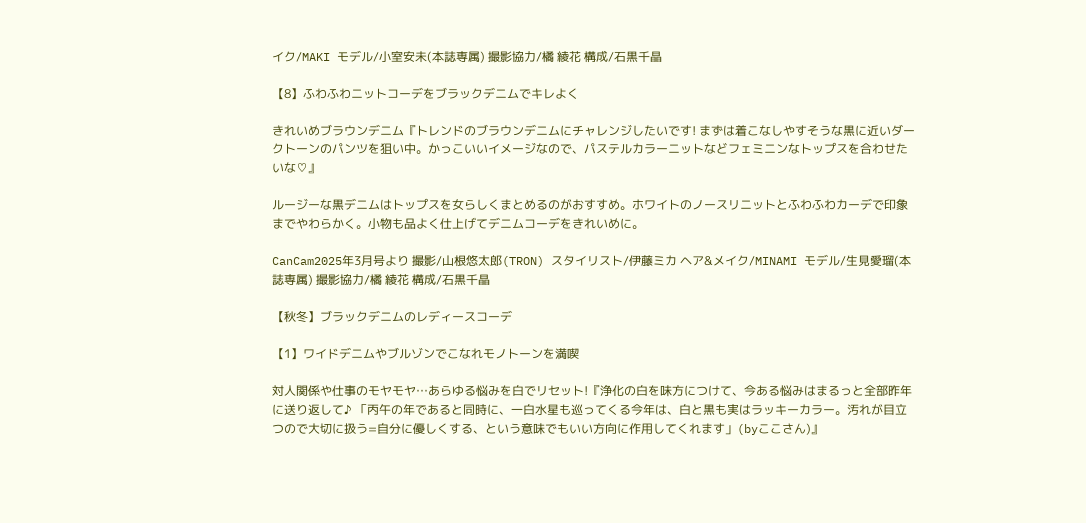イク/MAKI モデル/小室安未(本誌専属) 撮影協力/橘 綾花 構成/石黒千晶

【8】ふわふわニットコーデをブラックデニムでキレよく

きれいめブラウンデニム『トレンドのブラウンデニムにチャレンジしたいです! まずは着こなしやすそうな黒に近いダークトーンのパンツを狙い中。かっこいいイメージなので、パステルカラーニットなどフェミニンなトップスを合わせたいな♡』

ルージーな黒デニムはトップスを女らしくまとめるのがおすすめ。ホワイトのノースリニットとふわふわカーデで印象までやわらかく。小物も品よく仕上げてデニムコーデをきれいめに。

CanCam2025年3月号より 撮影/山根悠太郎(TRON) スタイリスト/伊藤ミカ ヘア&メイク/MINAMI モデル/生見愛瑠(本誌専属) 撮影協力/橘 綾花 構成/石黒千晶

【秋冬】ブラックデニムのレディースコーデ

【1】ワイドデニムやブルゾンでこなれモノトーンを満喫

対人関係や仕事のモヤモヤ…あらゆる悩みを白でリセット!『浄化の白を味方につけて、今ある悩みはまるっと全部昨年に送り返して♪ 「丙午の年であると同時に、一白水星も巡ってくる今年は、白と黒も実はラッキーカラー。汚れが目立つので大切に扱う=自分に優しくする、という意味でもいい方向に作用してくれます」(byここさん)』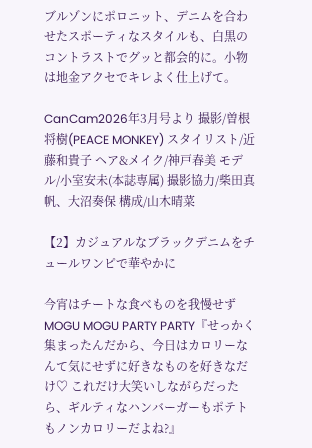ブルゾンにポロニット、デニムを合わせたスポーティなスタイルも、白黒のコントラストでグッと都会的に。小物は地金アクセでキレよく仕上げて。

CanCam2026年3月号より 撮影/曽根将樹(PEACE MONKEY) スタイリスト/近藤和貴子 ヘア&メイク/神戸春美 モデル/小室安未(本誌専属) 撮影協力/柴田真帆、大沼奏保 構成/山木晴菜

【2】カジュアルなブラックデニムをチュールワンピで華やかに

今宵はチートな食べものを我慢せずMOGU MOGU PARTY PARTY『せっかく集まったんだから、今日はカロリーなんて気にせずに好きなものを好きなだけ♡ これだけ大笑いしながらだったら、ギルティなハンバーガーもポテトもノンカロリーだよね?』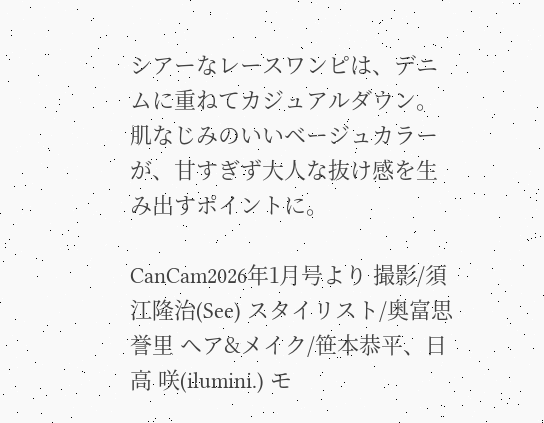シアーなレースワンピは、デニムに重ねてカジュアルダウン。肌なじみのいいベージュカラーが、甘すぎず大人な抜け感を生み出すポイントに。

CanCam2026年1月号より 撮影/須江隆治(See) スタイリスト/奥富思誉里 ヘア&メイク/笹本恭平、日高 咲(ilumini.) モ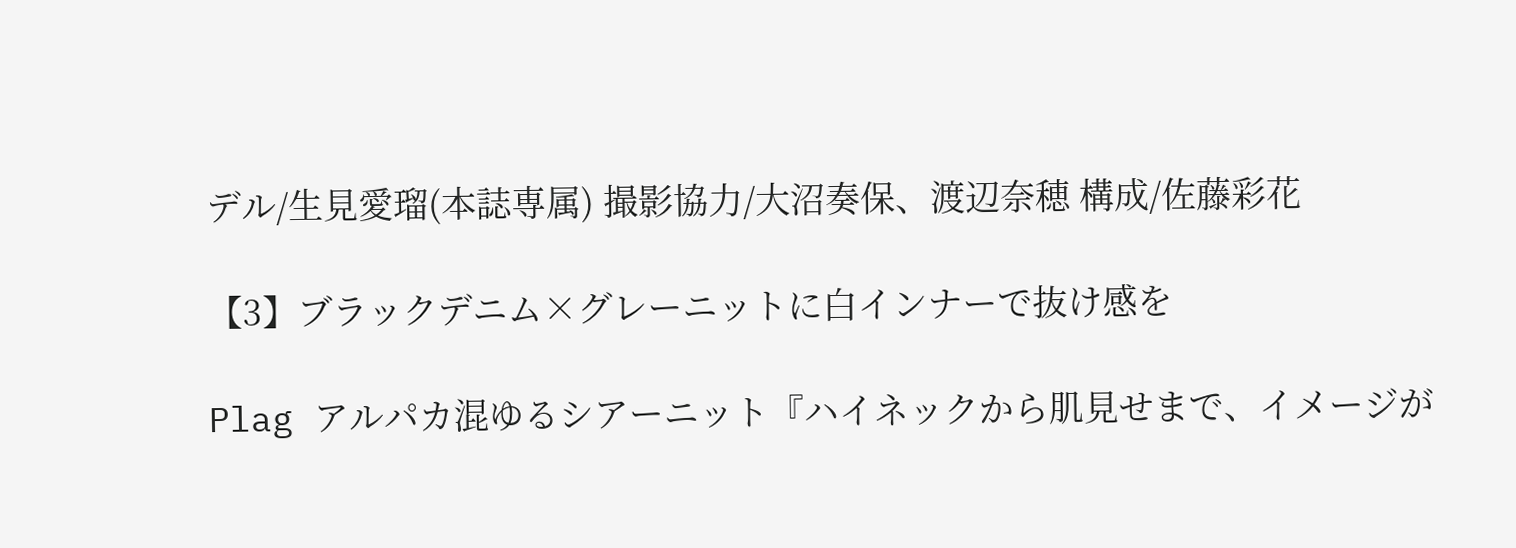デル/生見愛瑠(本誌専属) 撮影協力/大沼奏保、渡辺奈穂 構成/佐藤彩花

【3】ブラックデニム×グレーニットに白インナーで抜け感を

Plag アルパカ混ゆるシアーニット『ハイネックから肌見せまで、イメージが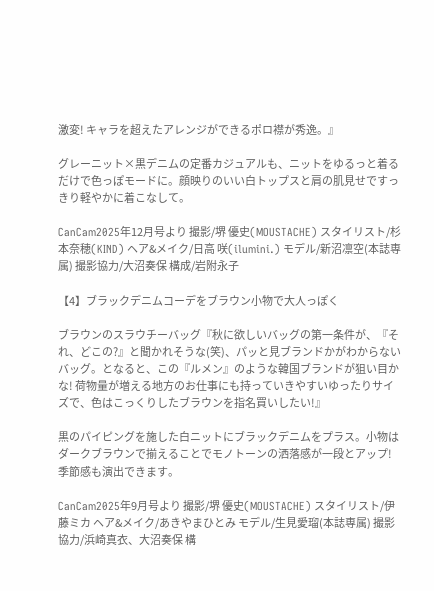激変! キャラを超えたアレンジができるポロ襟が秀逸。』

グレーニット×黒デニムの定番カジュアルも、ニットをゆるっと着るだけで色っぽモードに。顔映りのいい白トップスと肩の肌見せですっきり軽やかに着こなして。

CanCam2025年12月号より 撮影/堺 優史(MOUSTACHE) スタイリスト/杉本奈穂(KIND) ヘア&メイク/日高 咲(ilumini.) モデル/新沼凛空(本誌専属) 撮影協力/大沼奏保 構成/岩附永子

【4】ブラックデニムコーデをブラウン小物で大人っぽく

ブラウンのスラウチーバッグ『秋に欲しいバッグの第一条件が、『それ、どこの?』と聞かれそうな(笑)、パッと見ブランドかがわからないバッグ。となると、この『ルメン』のような韓国ブランドが狙い目かな! 荷物量が増える地方のお仕事にも持っていきやすいゆったりサイズで、色はこっくりしたブラウンを指名買いしたい!』

黒のパイピングを施した白ニットにブラックデニムをプラス。小物はダークブラウンで揃えることでモノトーンの洒落感が一段とアップ! 季節感も演出できます。

CanCam2025年9月号より 撮影/堺 優史(MOUSTACHE) スタイリスト/伊藤ミカ ヘア&メイク/あきやまひとみ モデル/生見愛瑠(本誌専属) 撮影協力/浜崎真衣、大沼奏保 構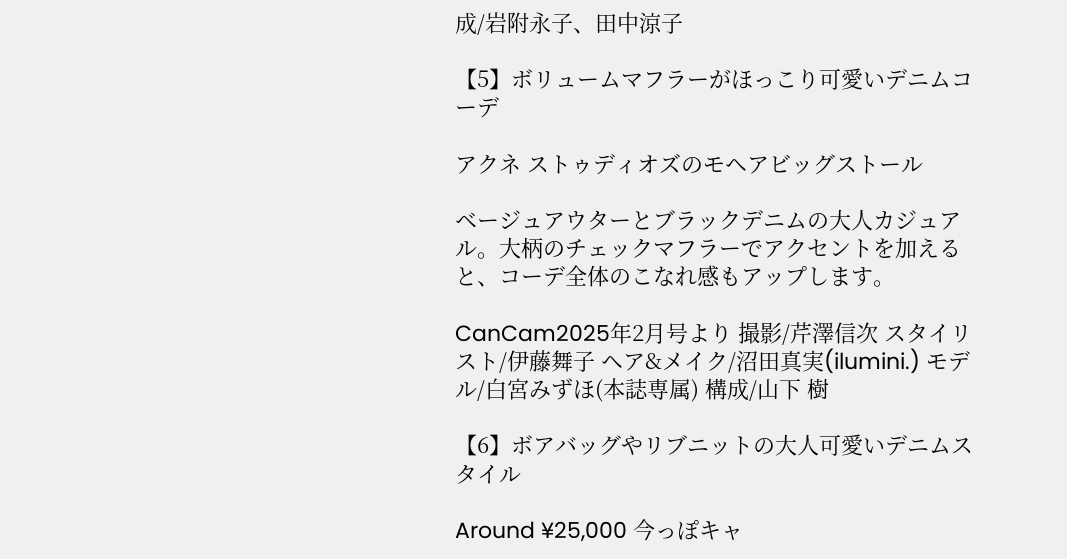成/岩附永子、田中涼子

【5】ボリュームマフラーがほっこり可愛いデニムコーデ

アクネ ストゥディオズのモヘアビッグストール

ベージュアウターとブラックデニムの大人カジュアル。大柄のチェックマフラーでアクセントを加えると、コーデ全体のこなれ感もアップします。

CanCam2025年2月号より 撮影/芹澤信次 スタイリスト/伊藤舞子 ヘア&メイク/沼田真実(ilumini.) モデル/白宮みずほ(本誌専属) 構成/山下 樹

【6】ボアバッグやリブニットの大人可愛いデニムスタイル

Around ¥25,000 今っぽキャ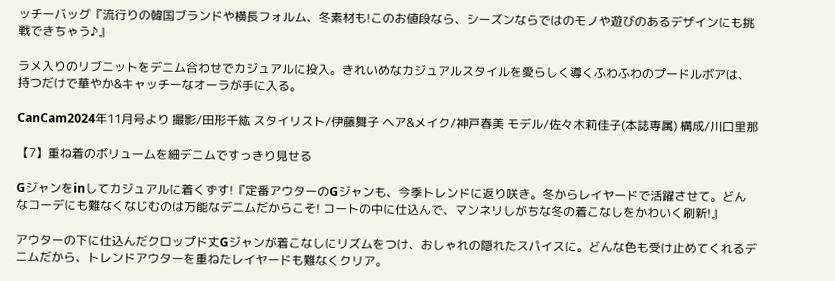ッチーバッグ『流行りの韓国ブランドや横長フォルム、冬素材も!このお値段なら、シーズンならではのモノや遊びのあるデザインにも挑戦できちゃう♪』

ラメ入りのリブニットをデニム合わせでカジュアルに投入。きれいめなカジュアルスタイルを愛らしく導くふわふわのプードルボアは、持つだけで華やか&キャッチーなオーラが手に入る。

CanCam2024年11月号より 撮影/田形千紘 スタイリスト/伊藤舞子 ヘア&メイク/神戸春美 モデル/佐々木莉佳子(本誌専属) 構成/川口里那

【7】重ね着のボリュームを細デニムですっきり見せる

Gジャンをinしてカジュアルに着くずす!『定番アウターのGジャンも、今季トレンドに返り咲き。冬からレイヤードで活躍させて。どんなコーデにも難なくなじむのは万能なデニムだからこそ! コートの中に仕込んで、マンネリしがちな冬の着こなしをかわいく刷新!』

アウターの下に仕込んだクロップド丈Gジャンが着こなしにリズムをつけ、おしゃれの隠れたスパイスに。どんな色も受け止めてくれるデニムだから、トレンドアウターを重ねたレイヤードも難なくクリア。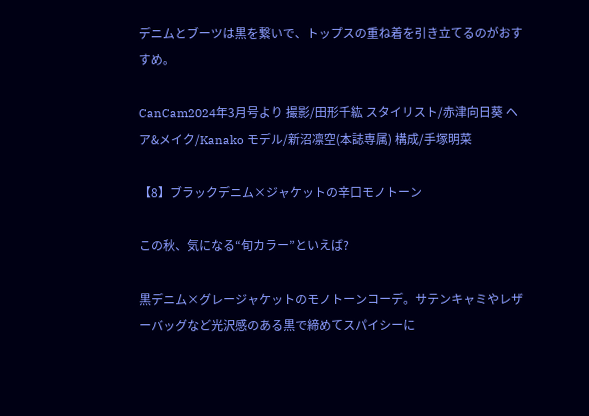デニムとブーツは黒を繋いで、トップスの重ね着を引き立てるのがおすすめ。

CanCam2024年3月号より 撮影/田形千紘 スタイリスト/赤津向日葵 ヘア&メイク/Kanako モデル/新沼凛空(本誌専属) 構成/手塚明菜

【8】ブラックデニム×ジャケットの辛口モノトーン

この秋、気になる“旬カラー”といえば?

黒デニム×グレージャケットのモノトーンコーデ。サテンキャミやレザーバッグなど光沢感のある黒で締めてスパイシーに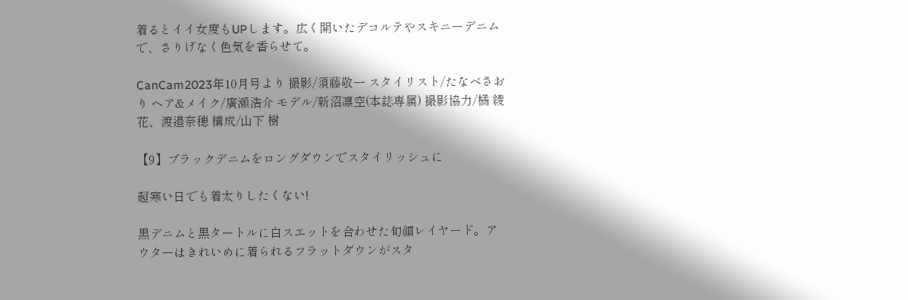着るとイイ女度もUPします。広く開いたデコルテやスキニーデニムで、さりげなく色気を香らせて。

CanCam2023年10月号より 撮影/須藤敬一 スタイリスト/たなべさおり ヘア&メイク/廣瀬浩介 モデル/新沼凛空(本誌専属) 撮影協力/橘 綾花、渡邉奈穂 構成/山下 樹

【9】ブラックデニムをロングダウンでスタイリッシュに

超寒い日でも着太りしたくない!

黒デニムと黒タートルに白スエットを合わせた旬顔レイヤード。アウターはきれいめに着られるフラットダウンがスタ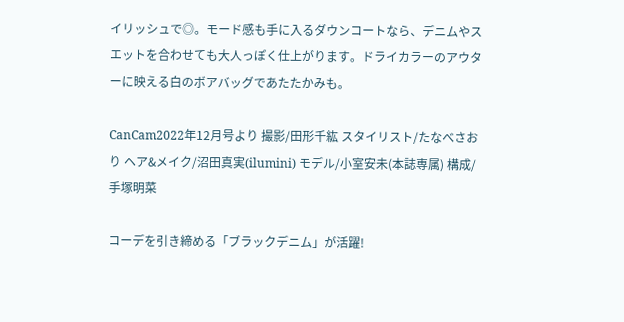イリッシュで◎。モード感も手に入るダウンコートなら、デニムやスエットを合わせても大人っぽく仕上がります。ドライカラーのアウターに映える白のボアバッグであたたかみも。

CanCam2022年12月号より 撮影/田形千紘 スタイリスト/たなべさおり ヘア&メイク/沼田真実(ilumini) モデル/小室安未(本誌専属) 構成/手塚明菜

コーデを引き締める「ブラックデニム」が活躍!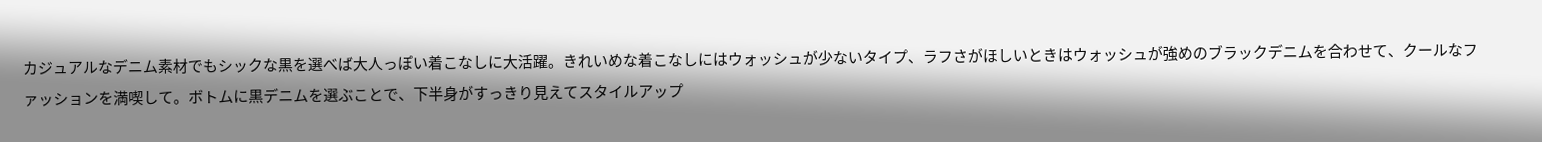カジュアルなデニム素材でもシックな黒を選べば大人っぽい着こなしに大活躍。きれいめな着こなしにはウォッシュが少ないタイプ、ラフさがほしいときはウォッシュが強めのブラックデニムを合わせて、クールなファッションを満喫して。ボトムに黒デニムを選ぶことで、下半身がすっきり見えてスタイルアップ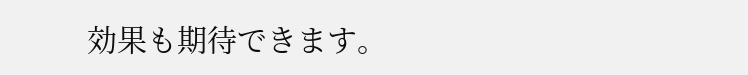効果も期待できます。